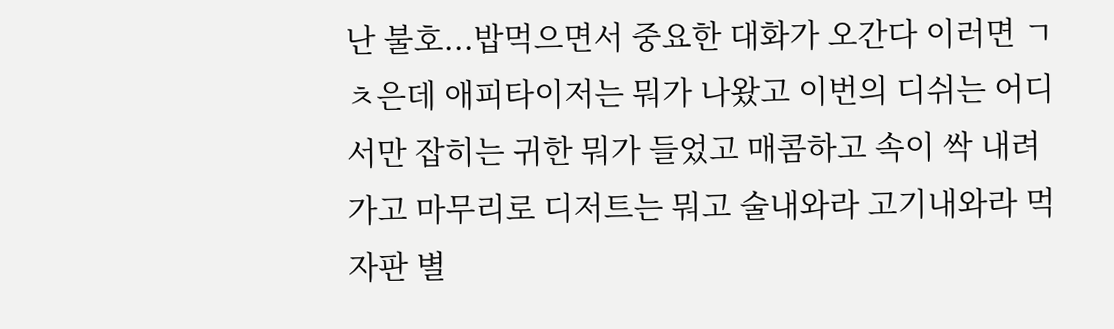난 불호...밥먹으면서 중요한 대화가 오간다 이러면 ㄱㅊ은데 애피타이저는 뭐가 나왔고 이번의 디쉬는 어디서만 잡히는 귀한 뭐가 들었고 매콤하고 속이 싹 내려가고 마무리로 디저트는 뭐고 술내와라 고기내와라 먹자판 별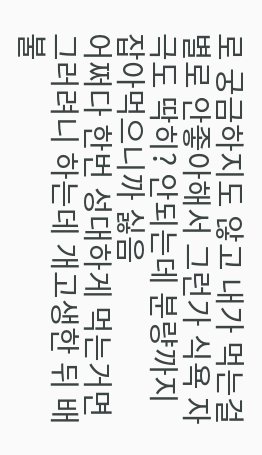로 궁금하지도 않고 내가 먹는걸 별로 안좋아해서 그런가 식욕 자극도 딱히? 안되는데 분량까지 잡아먹으니까 싫음
어쩌다 한번 성대하게 먹는거면 그러려니 하는데 개고생한 뒤 배불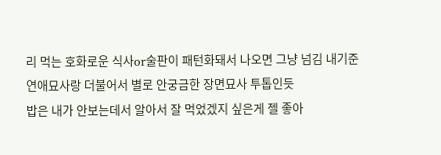리 먹는 호화로운 식사or술판이 패턴화돼서 나오면 그냥 넘김 내기준 연애묘사랑 더불어서 별로 안궁금한 장면묘사 투톱인듯
밥은 내가 안보는데서 알아서 잘 먹었겠지 싶은게 젤 좋아